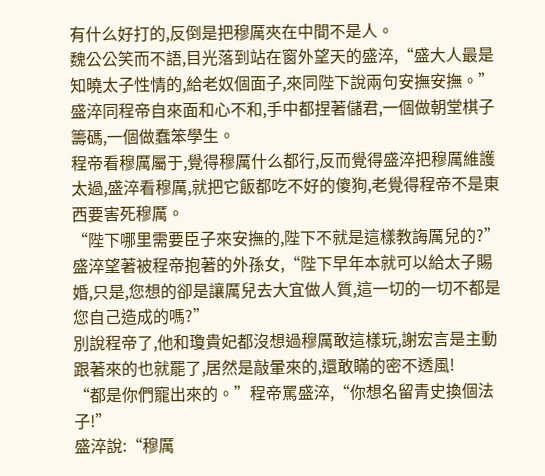有什么好打的,反倒是把穆厲夾在中間不是人。
魏公公笑而不語,目光落到站在窗外望天的盛淬,“盛大人最是知曉太子性情的,給老奴個面子,來同陛下說兩句安撫安撫。”
盛淬同程帝自來面和心不和,手中都捏著儲君,一個做朝堂棋子籌碼,一個做蠢笨學生。
程帝看穆厲屬于,覺得穆厲什么都行,反而覺得盛淬把穆厲維護太過,盛淬看穆厲,就把它飯都吃不好的傻狗,老覺得程帝不是東西要害死穆厲。
“陛下哪里需要臣子來安撫的,陛下不就是這樣教誨厲兒的?”盛淬望著被程帝抱著的外孫女,“陛下早年本就可以給太子賜婚,只是,您想的卻是讓厲兒去大宜做人質,這一切的一切不都是您自己造成的嗎?”
別說程帝了,他和瓊貴妃都沒想過穆厲敢這樣玩,謝宏言是主動跟著來的也就罷了,居然是敲暈來的,還敢瞞的密不透風!
“都是你們寵出來的。”程帝罵盛淬,“你想名留青史換個法子!”
盛淬說:“穆厲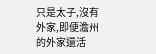只是太子,沒有外家,即便澹州的外家還活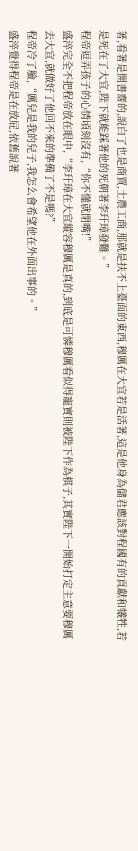著,看著是開書齋的,說白了也是商賈,士農工商,那就是扶不上臺面的東西,穆厲在大宜若是活著,這是他身為儲君應該對程國有的貢獻和犧牲,若是死在了大宜,陛下就能踩著他的死朝著李玕璋發難。”
程帝逗弄孩子的心情頃刻沒有,“你不懂就閉嘴!”
盛淬完全不把程帝放在眼中,“李玕璋在大宜縱容穆厲是真的,到底是可憐穆厲看似得寵實則被陛下作為棋子,其實陛下一開始打定主意要穆厲去大宜,就做好了他回不來的準備了不是嗎?”
程帝冷了臉,“厲兒是我的兒子,我怎么會希望他在外面出事的。”
盛淬覺得程帝是在放屁,依舊說著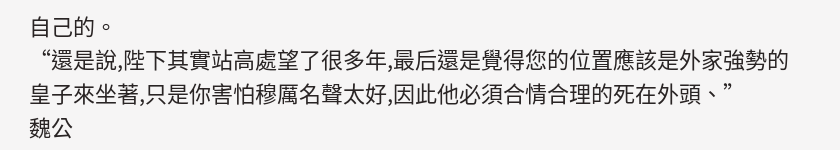自己的。
“還是說,陛下其實站高處望了很多年,最后還是覺得您的位置應該是外家強勢的皇子來坐著,只是你害怕穆厲名聲太好,因此他必須合情合理的死在外頭、”
魏公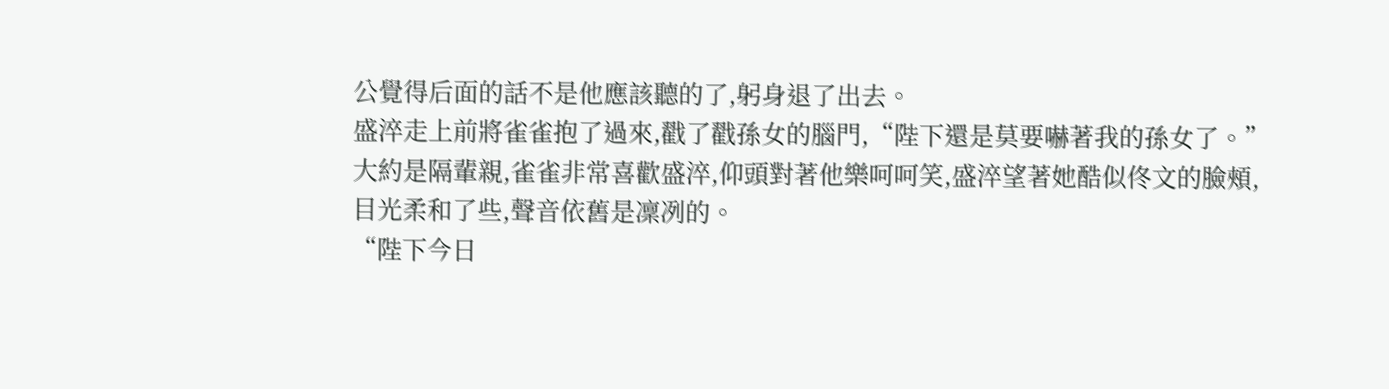公覺得后面的話不是他應該聽的了,躬身退了出去。
盛淬走上前將雀雀抱了過來,戳了戳孫女的腦門,“陛下還是莫要嚇著我的孫女了。”
大約是隔輩親,雀雀非常喜歡盛淬,仰頭對著他樂呵呵笑,盛淬望著她酷似佟文的臉頰,目光柔和了些,聲音依舊是凜冽的。
“陛下今日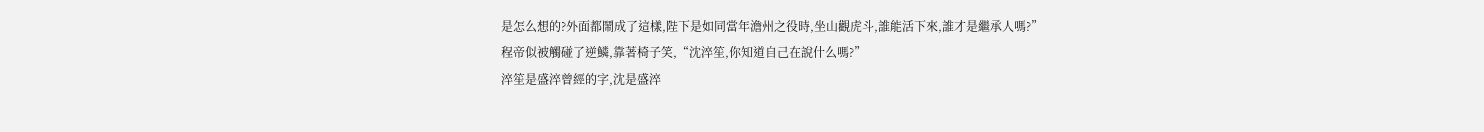是怎么想的?外面都鬧成了這樣,陛下是如同當年澹州之役時,坐山觀虎斗,誰能活下來,誰才是繼承人嗎?”
程帝似被觸碰了逆鱗,靠著椅子笑,“沈淬笙,你知道自己在說什么嗎?”
淬笙是盛淬曾經的字,沈是盛淬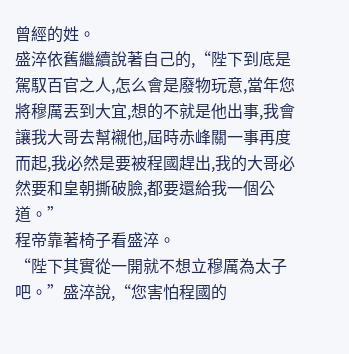曾經的姓。
盛淬依舊繼續說著自己的,“陛下到底是駕馭百官之人,怎么會是廢物玩意,當年您將穆厲丟到大宜,想的不就是他出事,我會讓我大哥去幫襯他,屆時赤峰關一事再度而起,我必然是要被程國趕出,我的大哥必然要和皇朝撕破臉,都要還給我一個公道。”
程帝靠著椅子看盛淬。
“陛下其實從一開就不想立穆厲為太子吧。”盛淬說,“您害怕程國的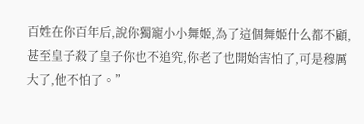百姓在你百年后,說你獨寵小小舞姬,為了這個舞姬什么都不顧,甚至皇子殺了皇子你也不追究,你老了也開始害怕了,可是穆厲大了,他不怕了。”